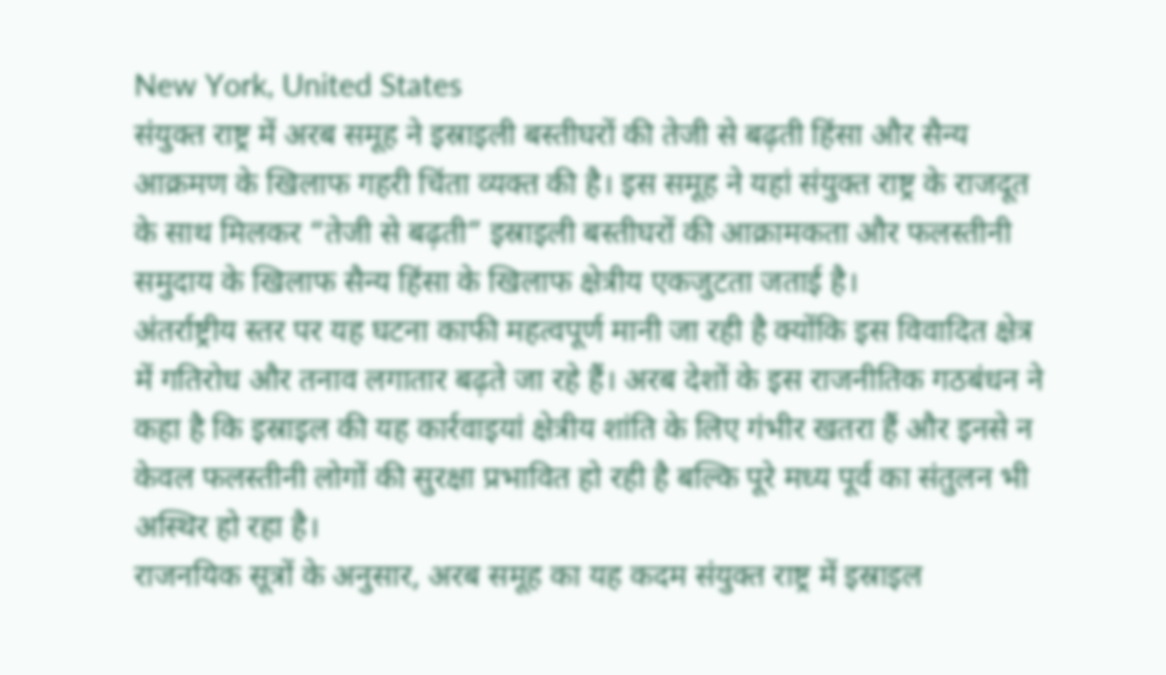New York, United States
संयुक्त राष्ट्र में अरब समूह ने इस्राइली बस्तीघरों की तेजी से बढ़ती हिंसा और सैन्य आक्रमण के खिलाफ गहरी चिंता व्यक्त की है। इस समूह ने यहां संयुक्त राष्ट्र के राजदूत के साथ मिलकर “तेजी से बढ़ती” इस्राइली बस्तीघरों की आक्रामकता और फलस्तीनी समुदाय के खिलाफ सैन्य हिंसा के खिलाफ क्षेत्रीय एकजुटता जताई है।
अंतर्राष्ट्रीय स्तर पर यह घटना काफी महत्वपूर्ण मानी जा रही है क्योंकि इस विवादित क्षेत्र में गतिरोध और तनाव लगातार बढ़ते जा रहे हैं। अरब देशों के इस राजनीतिक गठबंधन ने कहा है कि इस्राइल की यह कार्रवाइयां क्षेत्रीय शांति के लिए गंभीर खतरा हैं और इनसे न केवल फलस्तीनी लोगों की सुरक्षा प्रभावित हो रही है बल्कि पूरे मध्य पूर्व का संतुलन भी अस्थिर हो रहा है।
राजनयिक सूत्रों के अनुसार, अरब समूह का यह कदम संयुक्त राष्ट्र में इस्राइल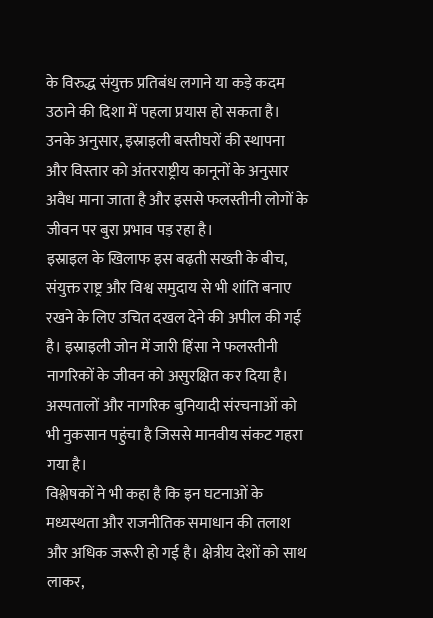के विरुद्ध संयुक्त प्रतिबंध लगाने या कड़े कदम उठाने की दिशा में पहला प्रयास हो सकता है। उनके अनुसार, इस्राइली बस्तीघरों की स्थापना और विस्तार को अंतरराष्ट्रीय कानूनों के अनुसार अवैध माना जाता है और इससे फलस्तीनी लोगों के जीवन पर बुरा प्रभाव पड़ रहा है।
इस्राइल के खिलाफ इस बढ़ती सख्ती के बीच, संयुक्त राष्ट्र और विश्व समुदाय से भी शांति बनाए रखने के लिए उचित दखल देने की अपील की गई है। इस्राइली जोन में जारी हिंसा ने फलस्तीनी नागरिकों के जीवन को असुरक्षित कर दिया है। अस्पतालों और नागरिक बुनियादी संरचनाओं को भी नुकसान पहुंचा है जिससे मानवीय संकट गहरा गया है।
विश्लेषकों ने भी कहा है कि इन घटनाओं के मध्यस्थता और राजनीतिक समाधान की तलाश और अधिक जरूरी हो गई है। क्षेत्रीय देशों को साथ लाकर,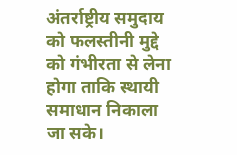अंतर्राष्ट्रीय समुदाय को फलस्तीनी मुद्दे को गंभीरता से लेना होगा ताकि स्थायी समाधान निकाला जा सके।